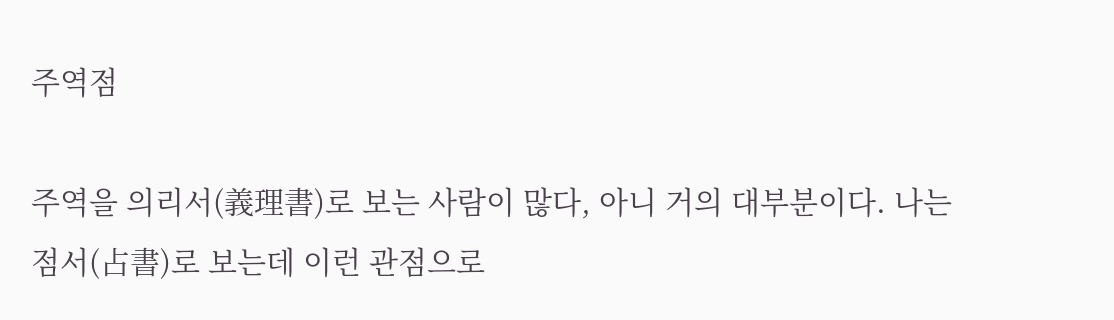주역점

주역을 의리서(義理書)로 보는 사람이 많다, 아니 거의 대부분이다. 나는 점서(占書)로 보는데 이런 관점으로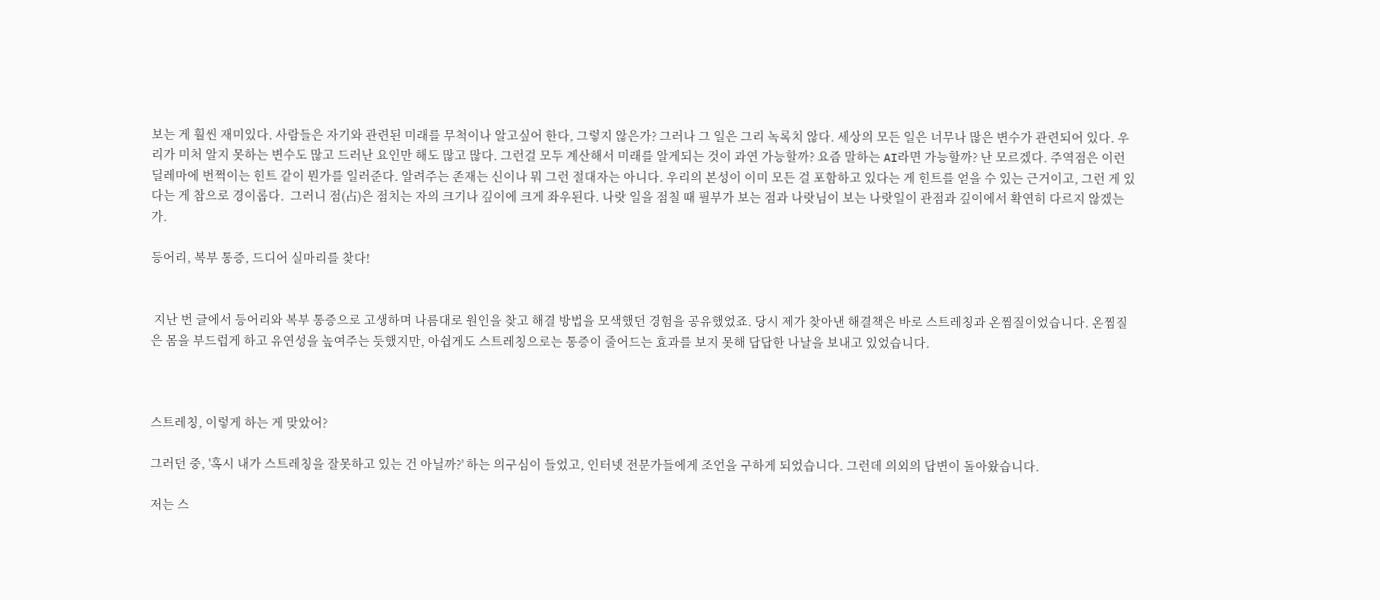보는 게 훨씬 재미있다. 사람들은 자기와 관련된 미래를 무척이나 알고싶어 한다, 그렇지 않은가? 그러나 그 일은 그리 녹록치 않다. 세상의 모든 일은 너무나 많은 변수가 관련되어 있다. 우리가 미처 알지 못하는 변수도 많고 드러난 요인만 해도 많고 많다. 그런걸 모두 계산해서 미래를 알게되는 것이 과연 가능할까? 요즘 말하는 AI라면 가능할까? 난 모르겠다. 주역점은 이런 딜레마에 번쩍이는 힌트 같이 뭔가를 일러준다. 알려주는 존재는 신이나 뭐 그런 절대자는 아니다. 우리의 본성이 이미 모든 걸 포함하고 있다는 게 힌트를 얻을 수 있는 근거이고, 그런 게 있다는 게 참으로 경이롭다.  그러니 점(占)은 점치는 자의 크기나 깊이에 크게 좌우된다. 나랏 일을 점칠 때 필부가 보는 점과 나랏님이 보는 나랏일이 관점과 깊이에서 확연히 다르지 않겠는가.

등어리, 복부 통증, 드디어 실마리를 찾다!


 지난 번 글에서 등어리와 복부 통증으로 고생하며 나름대로 원인을 찾고 해결 방법을 모색했던 경험을 공유했었죠. 당시 제가 찾아낸 해결책은 바로 스트레칭과 온찜질이었습니다. 온찜질은 몸을 부드럽게 하고 유연성을 높여주는 듯했지만, 아쉽게도 스트레칭으로는 통증이 줄어드는 효과를 보지 못해 답답한 나날을 보내고 있었습니다.



스트레칭, 이렇게 하는 게 맞았어?

그러던 중, '혹시 내가 스트레칭을 잘못하고 있는 건 아닐까?' 하는 의구심이 들었고, 인터넷 전문가들에게 조언을 구하게 되었습니다. 그런데 의외의 답변이 돌아왔습니다.

저는 스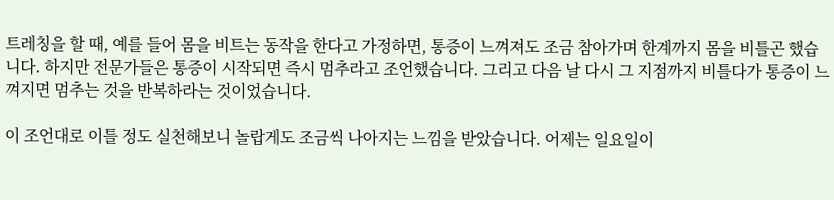트레칭을 할 때, 예를 들어 몸을 비트는 동작을 한다고 가정하면, 통증이 느껴져도 조금 참아가며 한계까지 몸을 비틀곤 했습니다. 하지만 전문가들은 통증이 시작되면 즉시 멈추라고 조언했습니다. 그리고 다음 날 다시 그 지점까지 비틀다가 통증이 느껴지면 멈추는 것을 반복하라는 것이었습니다.

이 조언대로 이틀 정도 실천해보니 놀랍게도 조금씩 나아지는 느낌을 받았습니다. 어제는 일요일이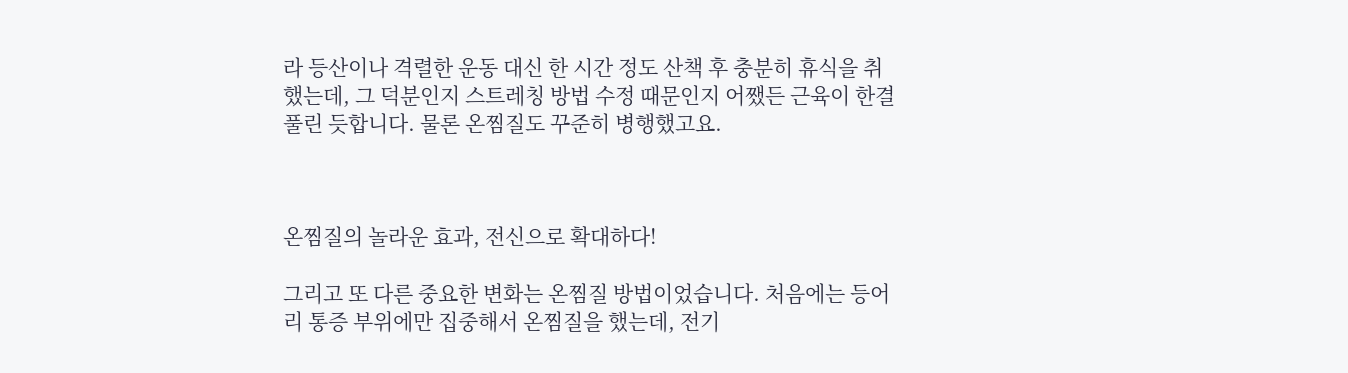라 등산이나 격렬한 운동 대신 한 시간 정도 산책 후 충분히 휴식을 취했는데, 그 덕분인지 스트레칭 방법 수정 때문인지 어쨌든 근육이 한결 풀린 듯합니다. 물론 온찜질도 꾸준히 병행했고요.



온찜질의 놀라운 효과, 전신으로 확대하다!

그리고 또 다른 중요한 변화는 온찜질 방법이었습니다. 처음에는 등어리 통증 부위에만 집중해서 온찜질을 했는데, 전기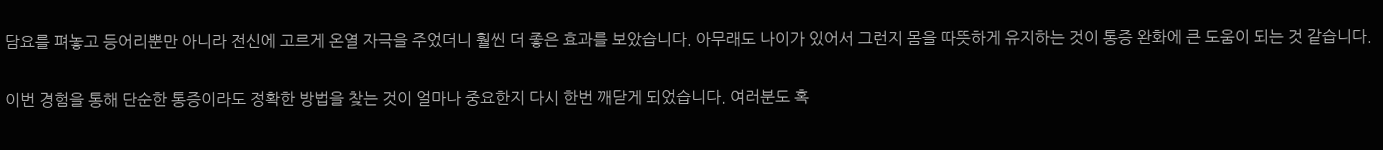담요를 펴놓고 등어리뿐만 아니라 전신에 고르게 온열 자극을 주었더니 훨씬 더 좋은 효과를 보았습니다. 아무래도 나이가 있어서 그런지 몸을 따뜻하게 유지하는 것이 통증 완화에 큰 도움이 되는 것 같습니다.

이번 경험을 통해 단순한 통증이라도 정확한 방법을 찾는 것이 얼마나 중요한지 다시 한번 깨닫게 되었습니다. 여러분도 혹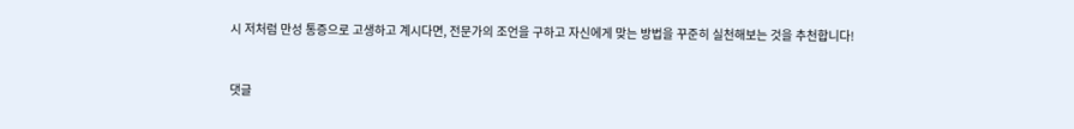시 저처럼 만성 통증으로 고생하고 계시다면, 전문가의 조언을 구하고 자신에게 맞는 방법을 꾸준히 실천해보는 것을 추천합니다!


댓글